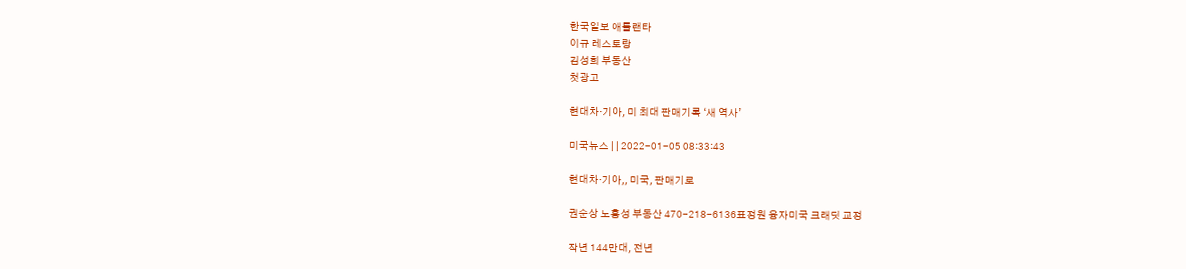한국일보 애틀랜타
이규 레스토랑
김성희 부동산
첫광고

현대차·기아, 미 최대 판매기록 ‘새 역사’

미국뉴스 | | 2022-01-05 08:33:43

현대차·기아,, 미국, 판매기로

권순상 노흥성 부동산 470-218-6136표정원 융자미국 크래딧 교정

작년 144만대, 전년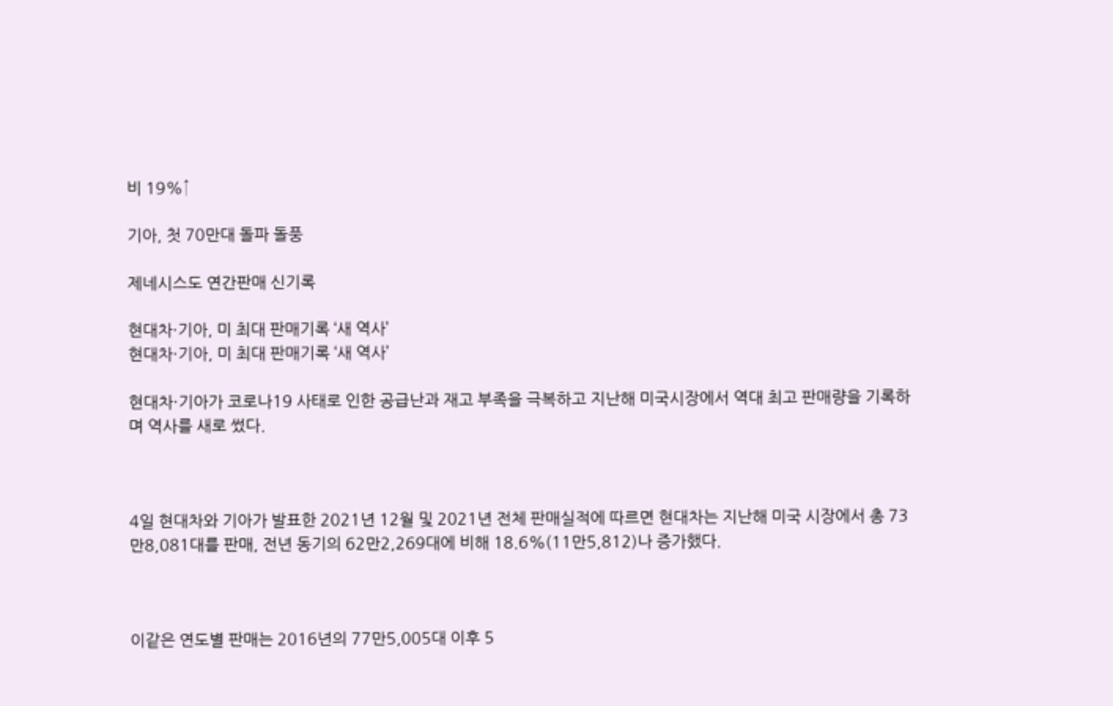비 19%↑

기아, 첫 70만대 돌파 돌풍

제네시스도 연간판매 신기록

현대차·기아, 미 최대 판매기록 ‘새 역사’
현대차·기아, 미 최대 판매기록 ‘새 역사’

현대차·기아가 코로나19 사태로 인한 공급난과 재고 부족을 극복하고 지난해 미국시장에서 역대 최고 판매량을 기록하며 역사를 새로 썼다.



4일 현대차와 기아가 발표한 2021년 12월 및 2021년 전체 판매실적에 따르면 현대차는 지난해 미국 시장에서 총 73만8,081대를 판매, 전년 동기의 62만2,269대에 비해 18.6%(11만5,812)나 증가했다.



이같은 연도별 판매는 2016년의 77만5,005대 이후 5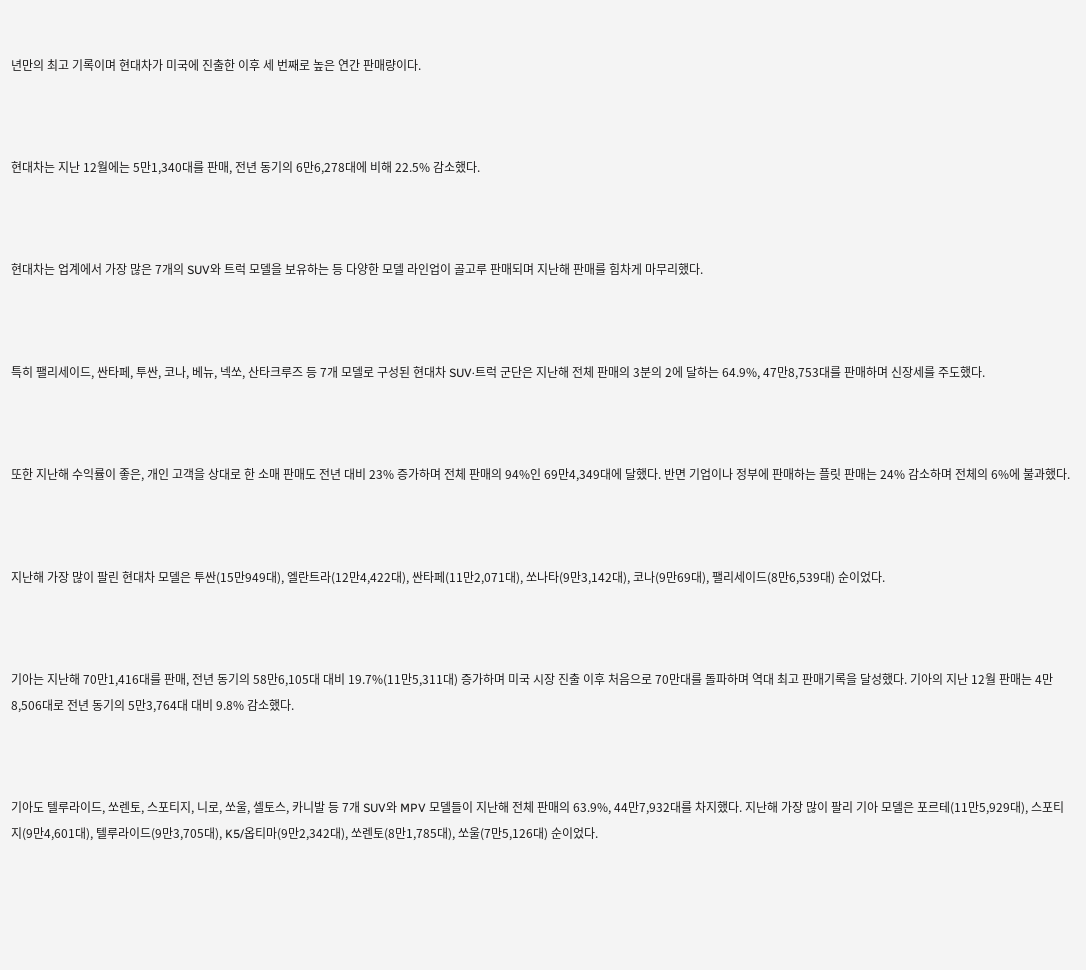년만의 최고 기록이며 현대차가 미국에 진출한 이후 세 번째로 높은 연간 판매량이다.



현대차는 지난 12월에는 5만1,340대를 판매, 전년 동기의 6만6,278대에 비해 22.5% 감소했다.



현대차는 업계에서 가장 많은 7개의 SUV와 트럭 모델을 보유하는 등 다양한 모델 라인업이 골고루 판매되며 지난해 판매를 힘차게 마무리했다.



특히 팰리세이드, 싼타페, 투싼, 코나, 베뉴, 넥쏘, 산타크루즈 등 7개 모델로 구성된 현대차 SUV·트럭 군단은 지난해 전체 판매의 3분의 2에 달하는 64.9%, 47만8,753대를 판매하며 신장세를 주도했다.



또한 지난해 수익률이 좋은, 개인 고객을 상대로 한 소매 판매도 전년 대비 23% 증가하며 전체 판매의 94%인 69만4,349대에 달했다. 반면 기업이나 정부에 판매하는 플릿 판매는 24% 감소하며 전체의 6%에 불과했다.



지난해 가장 많이 팔린 현대차 모델은 투싼(15만949대), 엘란트라(12만4,422대), 싼타페(11만2,071대), 쏘나타(9만3,142대), 코나(9만69대), 팰리세이드(8만6,539대) 순이었다.



기아는 지난해 70만1,416대를 판매, 전년 동기의 58만6,105대 대비 19.7%(11만5,311대) 증가하며 미국 시장 진출 이후 처음으로 70만대를 돌파하며 역대 최고 판매기록을 달성했다. 기아의 지난 12월 판매는 4만8,506대로 전년 동기의 5만3,764대 대비 9.8% 감소했다.



기아도 텔루라이드, 쏘렌토, 스포티지, 니로, 쏘울, 셀토스, 카니발 등 7개 SUV와 MPV 모델들이 지난해 전체 판매의 63.9%, 44만7,932대를 차지했다. 지난해 가장 많이 팔리 기아 모델은 포르테(11만5,929대), 스포티지(9만4,601대), 텔루라이드(9만3,705대), K5/옵티마(9만2,342대), 쏘렌토(8만1,785대), 쏘울(7만5,126대) 순이었다.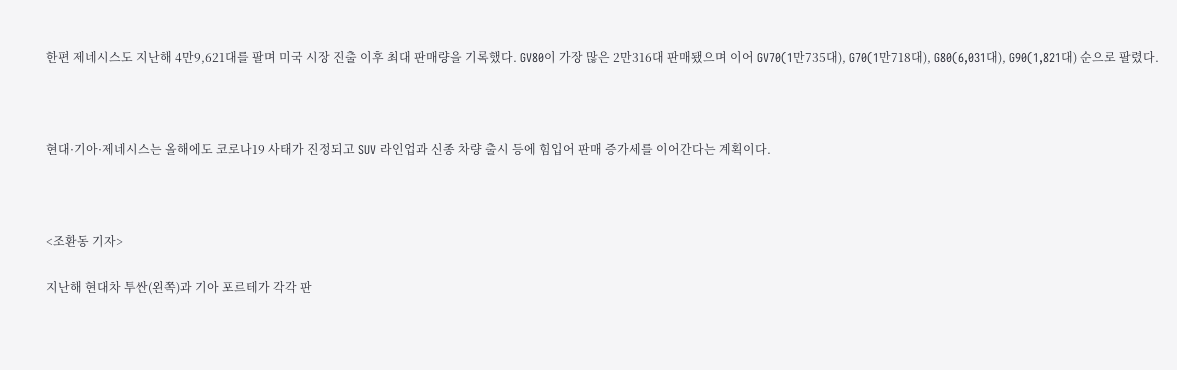한편 제네시스도 지난해 4만9,621대를 팔며 미국 시장 진출 이후 최대 판매량을 기록했다. GV80이 가장 많은 2만316대 판매됐으며 이어 GV70(1만735대), G70(1만718대), G80(6,031대), G90(1,821대) 순으로 팔렸다.



현대·기아·제네시스는 올해에도 코로나19 사태가 진정되고 SUV 라인업과 신종 차량 출시 등에 힘입어 판매 증가세를 이어간다는 계획이다.



<조환동 기자>

지난해 현대차 투싼(왼쪽)과 기아 포르테가 각각 판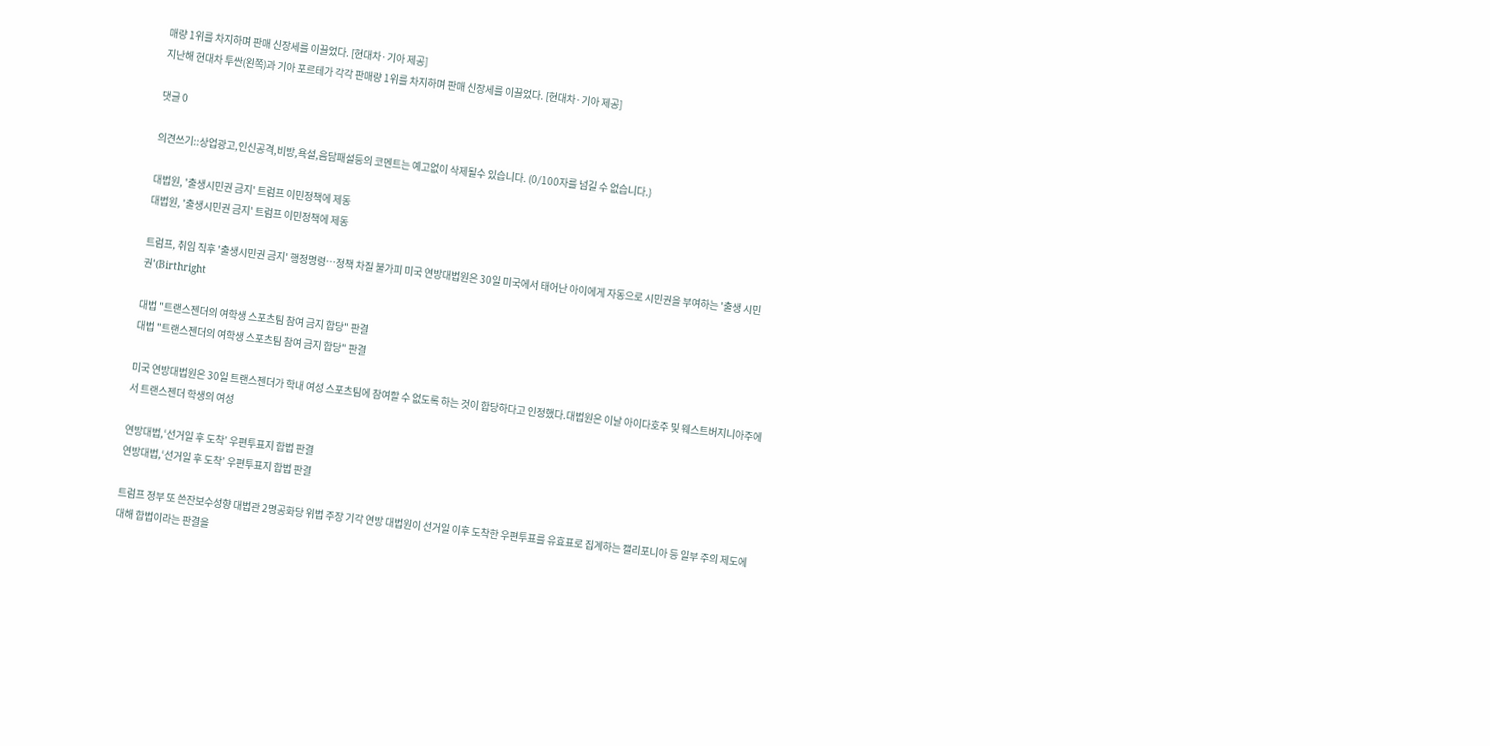매량 1위를 차지하며 판매 신장세를 이끌었다. [현대차·기아 제공]
지난해 현대차 투싼(왼쪽)과 기아 포르테가 각각 판매량 1위를 차지하며 판매 신장세를 이끌었다. [현대차·기아 제공]

댓글 0

의견쓰기::상업광고,인신공격,비방,욕설,음담패설등의 코멘트는 예고없이 삭제될수 있습니다. (0/100자를 넘길 수 없습니다.)

대법원, '출생시민권 금지' 트럼프 이민정책에 제동
대법원, '출생시민권 금지' 트럼프 이민정책에 제동

트럼프, 취임 직후 '출생시민권 금지' 행정명령…정책 차질 불가피 미국 연방대법원은 30일 미국에서 태어난 아이에게 자동으로 시민권을 부여하는 '출생 시민권'(Birthright

대법 "트랜스젠더의 여학생 스포츠팀 참여 금지 합당" 판결
대법 "트랜스젠더의 여학생 스포츠팀 참여 금지 합당" 판결

미국 연방대법원은 30일 트랜스젠더가 학내 여성 스포츠팀에 참여할 수 없도록 하는 것이 합당하다고 인정했다.대법원은 이날 아이다호주 및 웨스트버지니아주에서 트랜스젠더 학생의 여성

연방대법,‘선거일 후 도착’ 우편투표지 합법 판결
연방대법,‘선거일 후 도착’ 우편투표지 합법 판결

트럼프 정부 또 쓴잔보수성향 대법관 2명공화당 위법 주장 기각 연방 대법원이 선거일 이후 도착한 우편투표를 유효표로 집계하는 캘리포니아 등 일부 주의 제도에 대해 합법이라는 판결을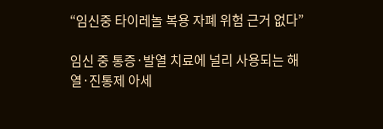“임신중 타이레놀 복용 자폐 위험 근거 없다”

임신 중 통증·발열 치료에 널리 사용되는 해열·진통제 아세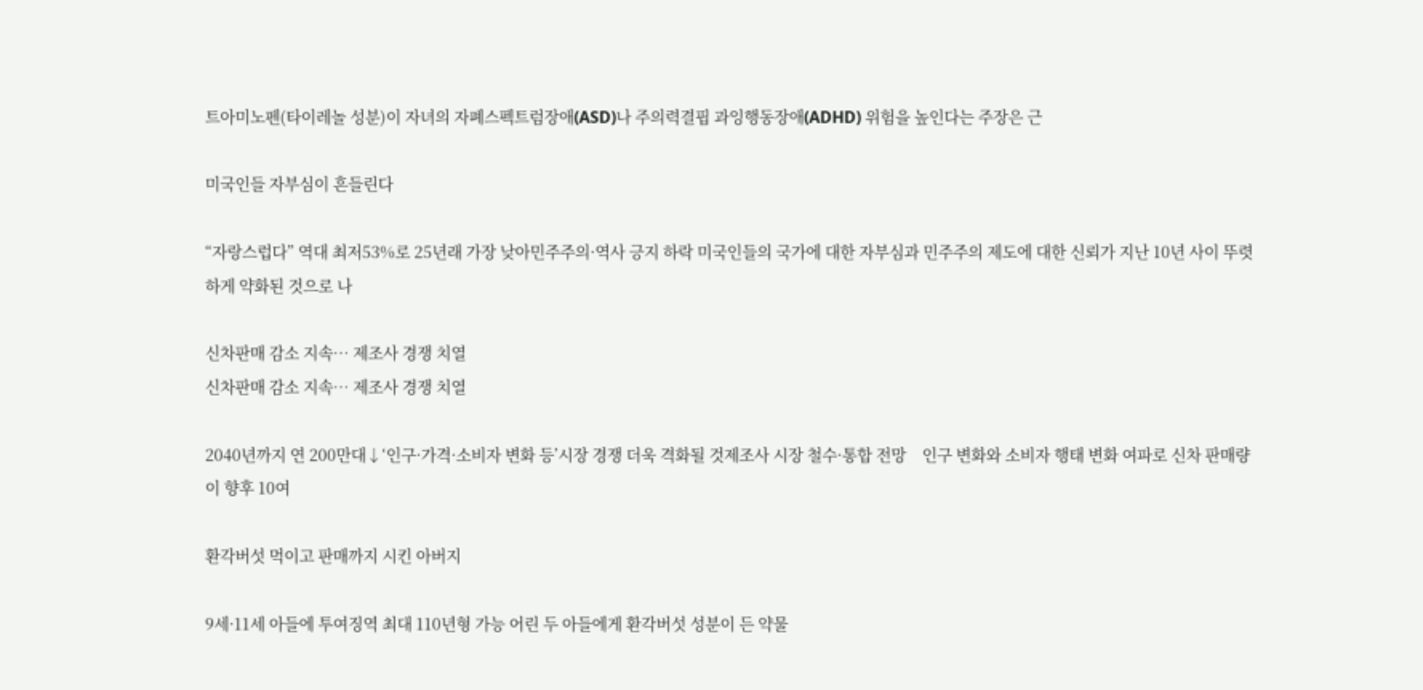트아미노펜(타이레놀 성분)이 자녀의 자폐스펙트럼장애(ASD)나 주의력결핍 과잉행동장애(ADHD) 위험을 높인다는 주장은 근

미국인들 자부심이 흔들린다

“자랑스럽다” 역대 최저53%로 25년래 가장 낮아민주주의·역사 긍지 하락 미국인들의 국가에 대한 자부심과 민주주의 제도에 대한 신뢰가 지난 10년 사이 뚜렷하게 약화된 것으로 나

신차판매 감소 지속… 제조사 경쟁 치열
신차판매 감소 지속… 제조사 경쟁 치열

2040년까지 연 200만대↓‘인구·가격·소비자 변화 등’시장 경쟁 더욱 격화될 것제조사 시장 철수·통합 전망    인구 변화와 소비자 행태 변화 여파로 신차 판매량이 향후 10여

환각버섯 먹이고 판매까지 시킨 아버지

9세·11세 아들에 투여징역 최대 110년형 가능 어린 두 아들에게 환각버섯 성분이 든 약물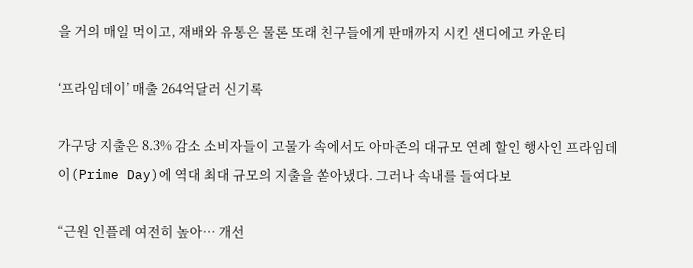을 거의 매일 먹이고, 재배와 유통은 물론 또래 친구들에게 판매까지 시킨 샌디에고 카운티

‘프라임데이’ 매출 264억달러 신기록

가구당 지출은 8.3% 감소 소비자들이 고물가 속에서도 아마존의 대규모 연례 할인 행사인 프라임데이(Prime Day)에 역대 최대 규모의 지출을 쏟아냈다. 그러나 속내를 들여다보

“근원 인플레 여전히 높아… 개선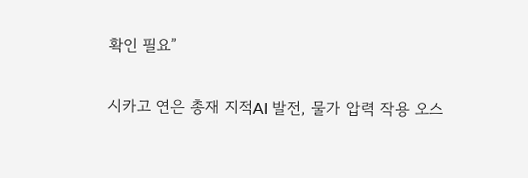확인 필요”

시카고 연은 총재 지적AI 발전, 물가 압력 작용 오스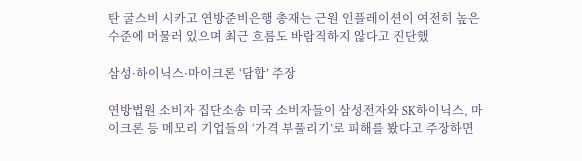탄 굴스비 시카고 연방준비은행 총재는 근원 인플레이션이 여전히 높은 수준에 머물러 있으며 최근 흐름도 바람직하지 않다고 진단했

삼성·하이닉스·마이크론 ‘담합’ 주장

연방법원 소비자 집단소송 미국 소비자들이 삼성전자와 SK하이닉스, 마이크론 등 메모리 기업들의 ‘가격 부풀리기’로 피해를 봤다고 주장하면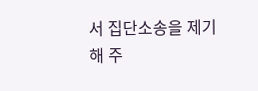서 집단소송을 제기해 주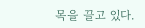목을 끌고 있다.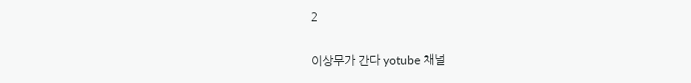2

이상무가 간다 yotube 채널